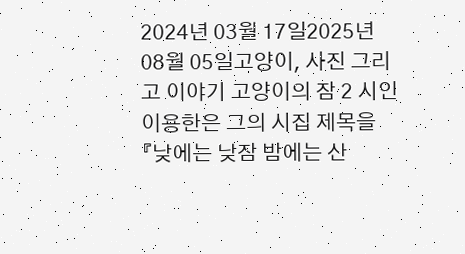2024년 03월 17일2025년 08월 05일고양이, 사진 그리고 이야기 고양이의 잠 2 시인 이용한은 그의 시집 제목을 『낮에는 낮잠 밤에는 산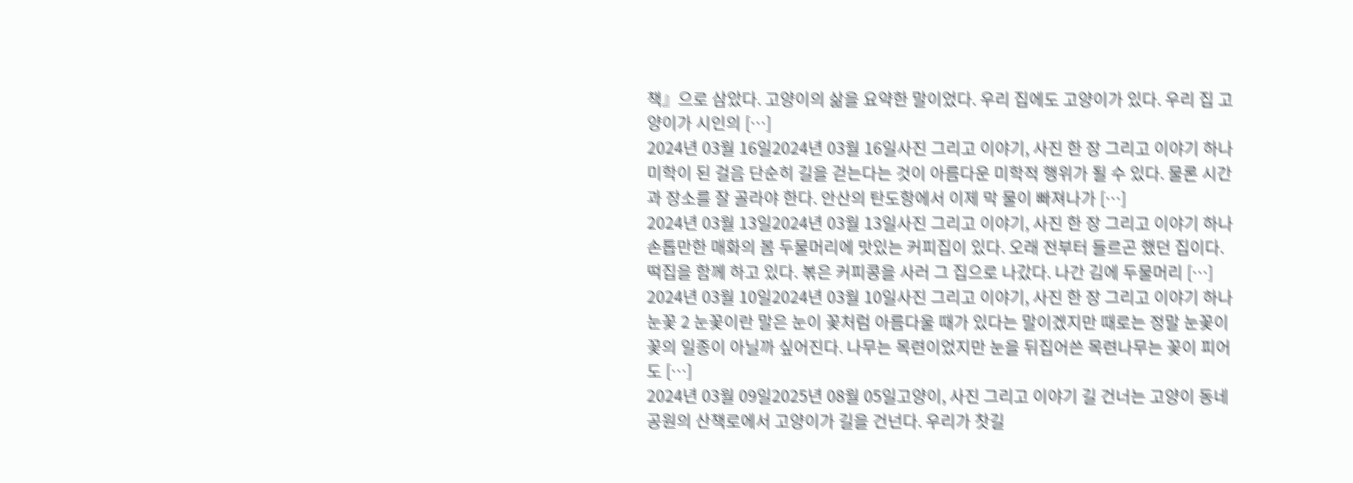책』으로 삼았다. 고양이의 삶을 요약한 말이었다. 우리 집에도 고양이가 있다. 우리 집 고양이가 시인의 […]
2024년 03월 16일2024년 03월 16일사진 그리고 이야기, 사진 한 장 그리고 이야기 하나 미학이 된 걸음 단순히 길을 걷는다는 것이 아름다운 미학적 행위가 될 수 있다. 물론 시간과 장소를 잘 골라야 한다. 안산의 탄도항에서 이제 막 물이 빠져나가 […]
2024년 03월 13일2024년 03월 13일사진 그리고 이야기, 사진 한 장 그리고 이야기 하나 손톱만한 매화의 봄 두물머리에 맛있는 커피집이 있다. 오래 전부터 들르곤 했던 집이다. 떡집을 함께 하고 있다. 볶은 커피콩을 사러 그 집으로 나갔다. 나간 김에 두물머리 […]
2024년 03월 10일2024년 03월 10일사진 그리고 이야기, 사진 한 장 그리고 이야기 하나 눈꽃 2 눈꽃이란 말은 눈이 꽃처럼 아름다울 때가 있다는 말이겠지만 때로는 정말 눈꽃이 꽃의 일종이 아닐까 싶어진다. 나무는 목련이었지만 눈을 뒤집어쓴 목련나무는 꽃이 피어도 […]
2024년 03월 09일2025년 08월 05일고양이, 사진 그리고 이야기 길 건너는 고양이 동네 공원의 산책로에서 고양이가 길을 건넌다. 우리가 찻길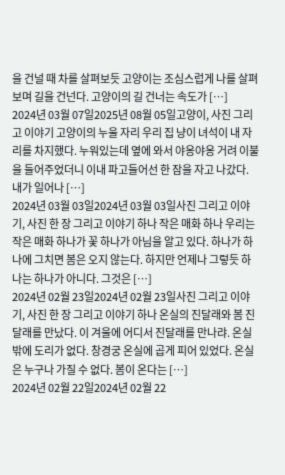을 건널 때 차를 살펴보듯 고양이는 조심스럽게 나를 살펴보며 길을 건넌다. 고양이의 길 건너는 속도가 […]
2024년 03월 07일2025년 08월 05일고양이, 사진 그리고 이야기 고양이의 누울 자리 우리 집 냥이 녀석이 내 자리를 차지했다. 누워있는데 옆에 와서 야옹야옹 거려 이불을 들어주었더니 이내 파고들어선 한 잠을 자고 나갔다. 내가 일어나 […]
2024년 03월 03일2024년 03월 03일사진 그리고 이야기, 사진 한 장 그리고 이야기 하나 작은 매화 하나 우리는 작은 매화 하나가 꽃 하나가 아님을 알고 있다. 하나가 하나에 그치면 봄은 오지 않는다. 하지만 언제나 그렇듯 하나는 하나가 아니다. 그것은 […]
2024년 02월 23일2024년 02월 23일사진 그리고 이야기, 사진 한 장 그리고 이야기 하나 온실의 진달래와 봄 진달래를 만났다. 이 겨울에 어디서 진달래를 만나랴. 온실밖에 도리가 없다. 창경궁 온실에 곱게 피어 있었다. 온실은 누구나 가질 수 없다. 봄이 온다는 […]
2024년 02월 22일2024년 02월 22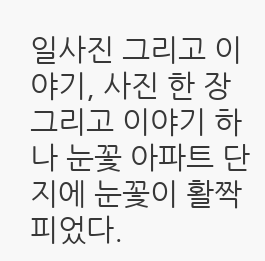일사진 그리고 이야기, 사진 한 장 그리고 이야기 하나 눈꽃 아파트 단지에 눈꽃이 활짝 피었다.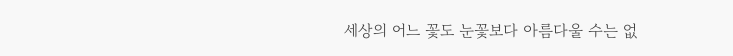세상의 어느 꽃도 눈꽃보다 아름다울 수는 없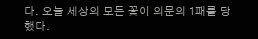다. 오늘 세상의 모든 꽃이 의문의 1패를 당했다.